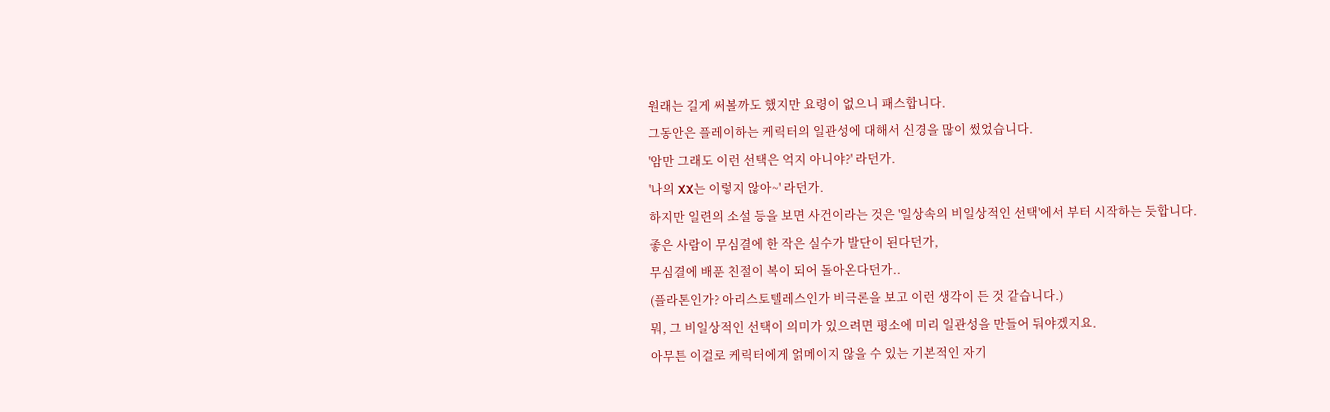원래는 길게 써볼까도 했지만 요령이 없으니 패스합니다.
그동안은 플레이하는 케릭터의 일관성에 대해서 신경을 많이 썼었습니다.
'암만 그래도 이런 선택은 억지 아니야?' 라던가.
'나의 XX는 이렇지 않아~' 라던가.
하지만 일련의 소설 등을 보면 사건이라는 것은 '일상속의 비일상적인 선택'에서 부터 시작하는 듯합니다.
좋은 사람이 무심결에 한 작은 실수가 발단이 된다던가,
무심결에 배푼 친절이 복이 되어 돌아온다던가..
(플라톤인가? 아리스토텔레스인가 비극론을 보고 이런 생각이 든 것 같습니다.)
뭐, 그 비일상적인 선택이 의미가 있으려면 평소에 미리 일관성을 만들어 둬야겠지요.
아무튼 이걸로 케릭터에게 얽메이지 않을 수 있는 기본적인 자기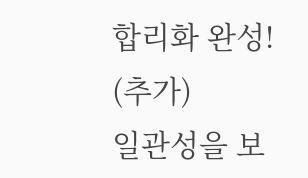합리화 완성!
(추가)
일관성을 보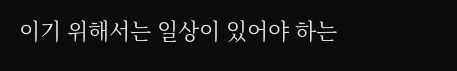이기 위해서는 일상이 있어야 하는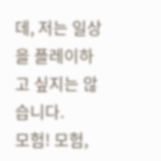데, 저는 일상을 플레이하고 싶지는 않습니다.
모험! 모험,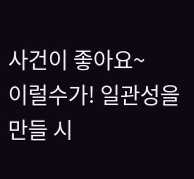사건이 좋아요~
이럴수가! 일관성을 만들 시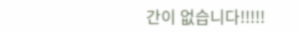간이 없습니다!!!!!